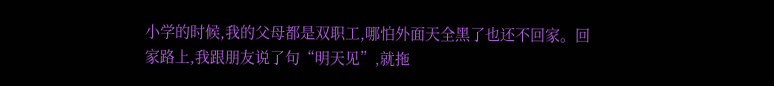小学的时候,我的父母都是双职工,哪怕外面天全黑了也还不回家。回家路上,我跟朋友说了句“明天见”,就拖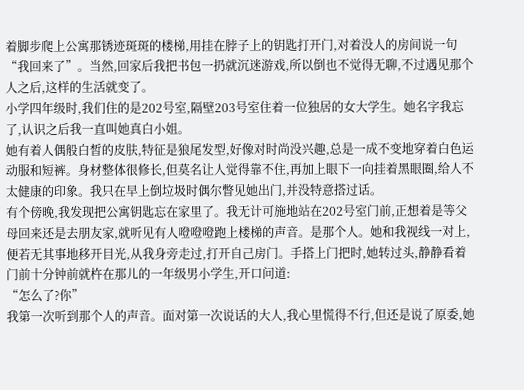着脚步爬上公寓那锈迹斑斑的楼梯,用挂在脖子上的钥匙打开门,对着没人的房间说一句“我回来了”。当然,回家后我把书包一扔就沉迷游戏,所以倒也不觉得无聊,不过遇见那个人之后,这样的生活就变了。
小学四年级时,我们住的是202号室,隔壁203号室住着一位独居的女大学生。她名字我忘了,认识之后我一直叫她真白小姐。
她有着人偶般白皙的皮肤,特征是狼尾发型,好像对时尚没兴趣,总是一成不变地穿着白色运动服和短裤。身材整体很修长,但莫名让人觉得靠不住,再加上眼下一向挂着黑眼圈,给人不太健康的印象。我只在早上倒垃圾时偶尔瞥见她出门,并没特意搭过话。
有个傍晚,我发现把公寓钥匙忘在家里了。我无计可施地站在202号室门前,正想着是等父母回来还是去朋友家,就听见有人噔噔噔跑上楼梯的声音。是那个人。她和我视线一对上,便若无其事地移开目光,从我身旁走过,打开自己房门。手搭上门把时,她转过头,静静看着门前十分钟前就杵在那儿的一年级男小学生,开口问道:
“怎么了?你”
我第一次听到那个人的声音。面对第一次说话的大人,我心里慌得不行,但还是说了原委,她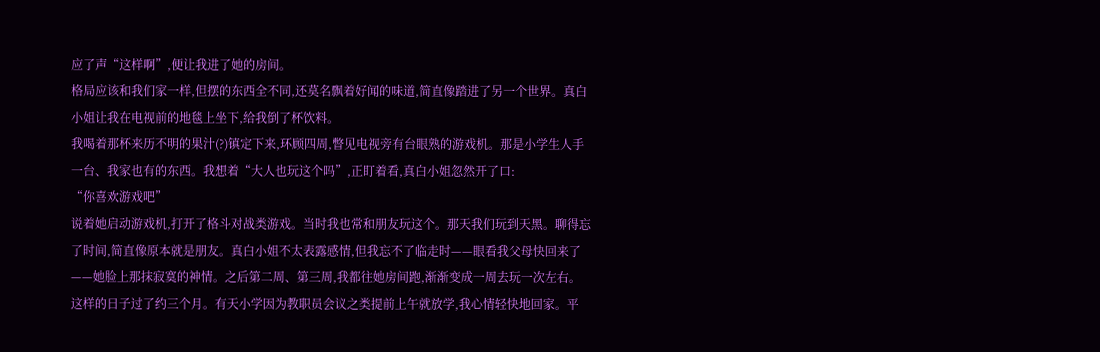应了声“这样啊”,便让我进了她的房间。
格局应该和我们家一样,但摆的东西全不同,还莫名飘着好闻的味道,简直像踏进了另一个世界。真白小姐让我在电视前的地毯上坐下,给我倒了杯饮料。
我喝着那杯来历不明的果汁(?)镇定下来,环顾四周,瞥见电视旁有台眼熟的游戏机。那是小学生人手一台、我家也有的东西。我想着“大人也玩这个吗”,正盯着看,真白小姐忽然开了口:
“你喜欢游戏吧”
说着她启动游戏机,打开了格斗对战类游戏。当时我也常和朋友玩这个。那天我们玩到天黑。聊得忘了时间,简直像原本就是朋友。真白小姐不太表露感情,但我忘不了临走时——眼看我父母快回来了——她脸上那抹寂寞的神情。之后第二周、第三周,我都往她房间跑,渐渐变成一周去玩一次左右。
这样的日子过了约三个月。有天小学因为教职员会议之类提前上午就放学,我心情轻快地回家。平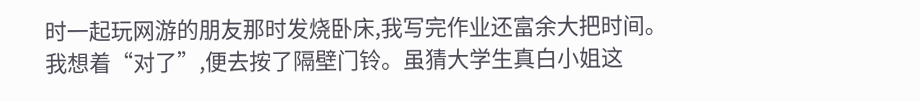时一起玩网游的朋友那时发烧卧床,我写完作业还富余大把时间。
我想着“对了”,便去按了隔壁门铃。虽猜大学生真白小姐这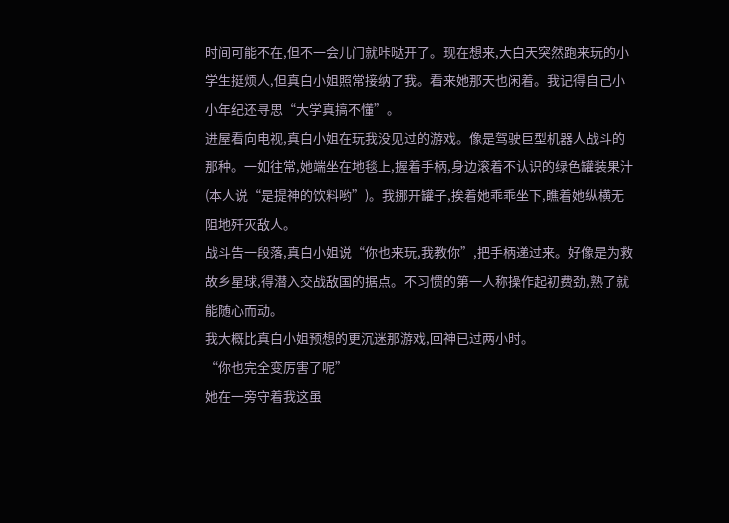时间可能不在,但不一会儿门就咔哒开了。现在想来,大白天突然跑来玩的小学生挺烦人,但真白小姐照常接纳了我。看来她那天也闲着。我记得自己小小年纪还寻思“大学真搞不懂”。
进屋看向电视,真白小姐在玩我没见过的游戏。像是驾驶巨型机器人战斗的那种。一如往常,她端坐在地毯上,握着手柄,身边滚着不认识的绿色罐装果汁(本人说“是提神的饮料哟”)。我挪开罐子,挨着她乖乖坐下,瞧着她纵横无阻地歼灭敌人。
战斗告一段落,真白小姐说“你也来玩,我教你”,把手柄递过来。好像是为救故乡星球,得潜入交战敌国的据点。不习惯的第一人称操作起初费劲,熟了就能随心而动。
我大概比真白小姐预想的更沉迷那游戏,回神已过两小时。
“你也完全变厉害了呢”
她在一旁守着我这虽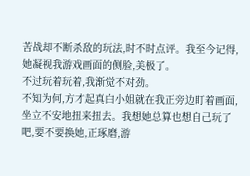苦战却不断杀敌的玩法,时不时点评。我至今记得,她凝视我游戏画面的侧脸,美极了。
不过玩着玩着,我渐觉不对劲。
不知为何,方才起真白小姐就在我正旁边盯着画面,坐立不安地扭来扭去。我想她总算也想自己玩了吧,要不要换她,正琢磨,游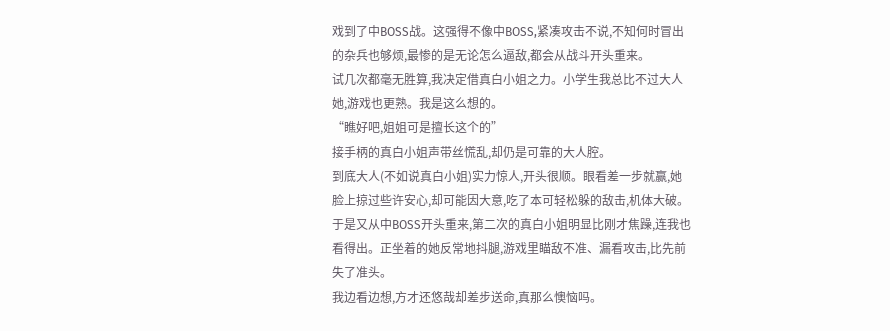戏到了中BOSS战。这强得不像中BOSS,紧凑攻击不说,不知何时冒出的杂兵也够烦,最惨的是无论怎么逼敌,都会从战斗开头重来。
试几次都毫无胜算,我决定借真白小姐之力。小学生我总比不过大人她,游戏也更熟。我是这么想的。
“瞧好吧,姐姐可是擅长这个的”
接手柄的真白小姐声带丝慌乱,却仍是可靠的大人腔。
到底大人(不如说真白小姐)实力惊人,开头很顺。眼看差一步就赢,她脸上掠过些许安心,却可能因大意,吃了本可轻松躲的敌击,机体大破。
于是又从中BOSS开头重来,第二次的真白小姐明显比刚才焦躁,连我也看得出。正坐着的她反常地抖腿,游戏里瞄敌不准、漏看攻击,比先前失了准头。
我边看边想,方才还悠哉却差步送命,真那么懊恼吗。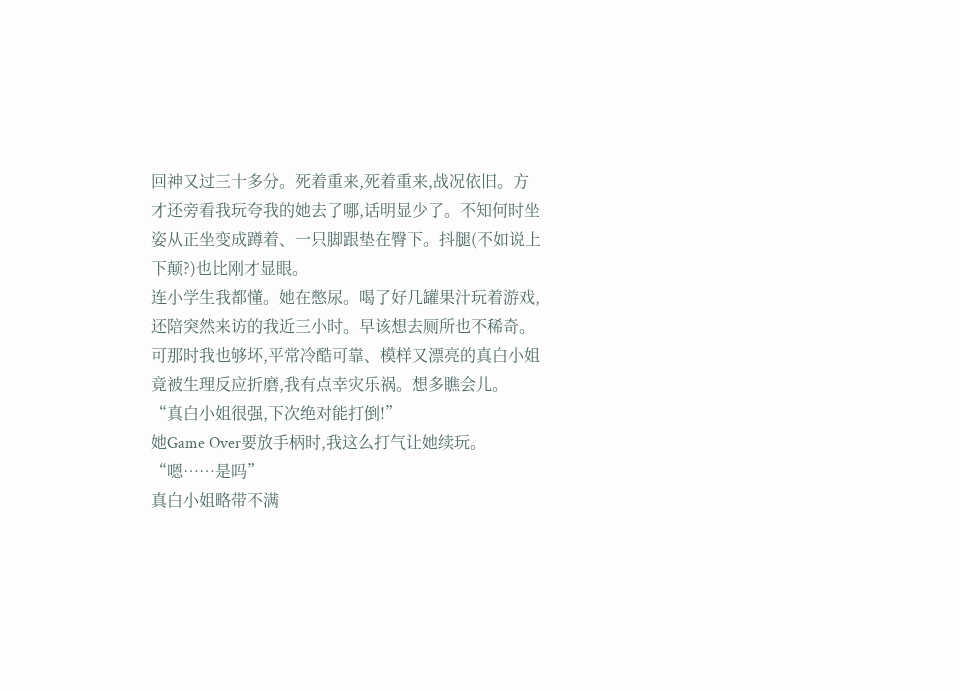回神又过三十多分。死着重来,死着重来,战况依旧。方才还旁看我玩夸我的她去了哪,话明显少了。不知何时坐姿从正坐变成蹲着、一只脚跟垫在臀下。抖腿(不如说上下颠?)也比刚才显眼。
连小学生我都懂。她在憋尿。喝了好几罐果汁玩着游戏,还陪突然来访的我近三小时。早该想去厕所也不稀奇。
可那时我也够坏,平常冷酷可靠、模样又漂亮的真白小姐竟被生理反应折磨,我有点幸灾乐祸。想多瞧会儿。
“真白小姐很强,下次绝对能打倒!”
她Game Over要放手柄时,我这么打气让她续玩。
“嗯……是吗”
真白小姐略带不满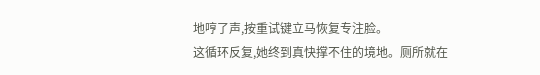地哼了声,按重试键立马恢复专注脸。
这循环反复,她终到真快撑不住的境地。厕所就在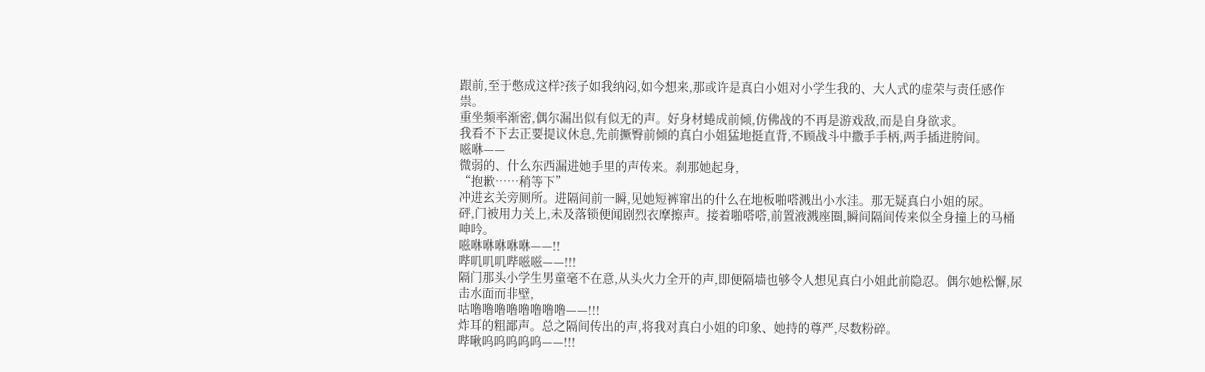跟前,至于憋成这样?孩子如我纳闷,如今想来,那或许是真白小姐对小学生我的、大人式的虚荣与责任感作祟。
重坐频率渐密,偶尔漏出似有似无的声。好身材蜷成前倾,仿佛战的不再是游戏敌,而是自身欲求。
我看不下去正要提议休息,先前撅臀前倾的真白小姐猛地挺直背,不顾战斗中撒手手柄,两手插进胯间。
嗞咻——
微弱的、什么东西漏进她手里的声传来。刹那她起身,
“抱歉……稍等下”
冲进玄关旁厕所。进隔间前一瞬,见她短裤窜出的什么在地板啪嗒溅出小水洼。那无疑真白小姐的尿。
砰,门被用力关上,未及落锁便闻剧烈衣摩擦声。接着啪嗒嗒,前置液溅座圈,瞬间隔间传来似全身撞上的马桶呻吟。
嗞咻咻咻咻咻——!!
哔叽叽叽哔嗞嗞——!!!
隔门那头小学生男童毫不在意,从头火力全开的声,即便隔墙也够令人想见真白小姐此前隐忍。偶尔她松懈,尿击水面而非壁,
咕噜噜噜噜噜噜噜噜——!!!
炸耳的粗鄙声。总之隔间传出的声,将我对真白小姐的印象、她持的尊严,尽数粉碎。
哔啾呜呜呜呜呜——!!!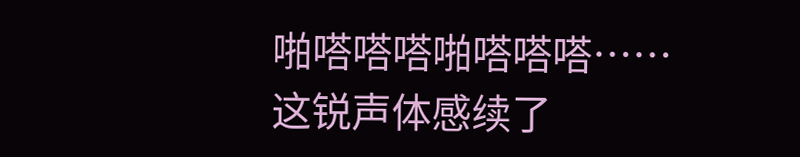啪嗒嗒嗒啪嗒嗒嗒……
这锐声体感续了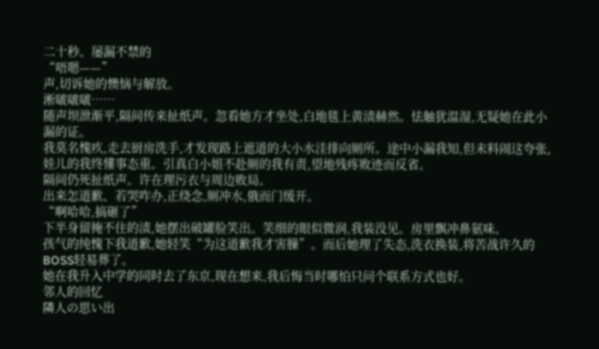二十秒。屡漏不禁的
“唔嗯——”
声,切诉她的懊恼与解放。
淅啵啵啵……
随声坝泄渐平,隔间传来扯纸声。忽看她方才坐处,白地毯上黄渍赫然。怯触犹温湿,无疑她在此小漏的证。
我莫名愧疚,走去厨房洗手,才发现路上遮道的大小水洼排向厕所。途中小漏我知,但未料闹这夸张,娃儿的我终懂事态重。引真白小姐不赴厕的我有责,望地残疼败迹而反省。
隔间仍死扯纸声。许在理污衣与周边败局。
出来怎道歉、若哭咋办,正绕念,厕冲水,俄而门缓开。
“啊哈哈,搞砸了”
下半身留掩不住的渍,她摆出破罐脸笑出。笑细的眼似微润,我装没见。房里飘冲鼻氨味。
孩气的纯愧下我道歉,她轻笑“为这道歉我才害臊”。而后她理了失态,洗衣换装,将苦战许久的BOSS轻易葬了。
她在我升入中学的同时去了东京,现在想来,我后悔当时哪怕只问个联系方式也好。
邻人的回忆
隣人の思い出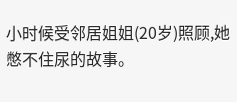小时候受邻居姐姐(20岁)照顾,她憋不住尿的故事。